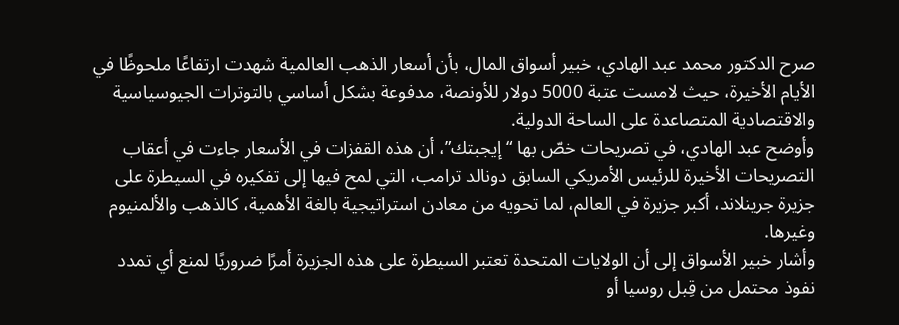صرح الدكتور محمد عبد الهادي، خبير أسواق المال، بأن أسعار الذهب العالمية شهدت ارتفاعًا ملحوظًا في الأيام الأخيرة، حيث لامست عتبة 5000 دولار للأونصة، مدفوعة بشكل أساسي بالتوترات الجيوسياسية والاقتصادية المتصاعدة على الساحة الدولية.
وأوضح عبد الهادي، في تصريحات خصّ بها “إيجبتك”، أن هذه القفزات في الأسعار جاءت في أعقاب التصريحات الأخيرة للرئيس الأمريكي السابق دونالد ترامب، التي لمح فيها إلى تفكيره في السيطرة على جزيرة جرينلاند، أكبر جزيرة في العالم، لما تحويه من معادن استراتيجية بالغة الأهمية، كالذهب والألمنيوم وغيرها.
وأشار خبير الأسواق إلى أن الولايات المتحدة تعتبر السيطرة على هذه الجزيرة أمرًا ضروريًا لمنع أي تمدد نفوذ محتمل من قِبل روسيا أو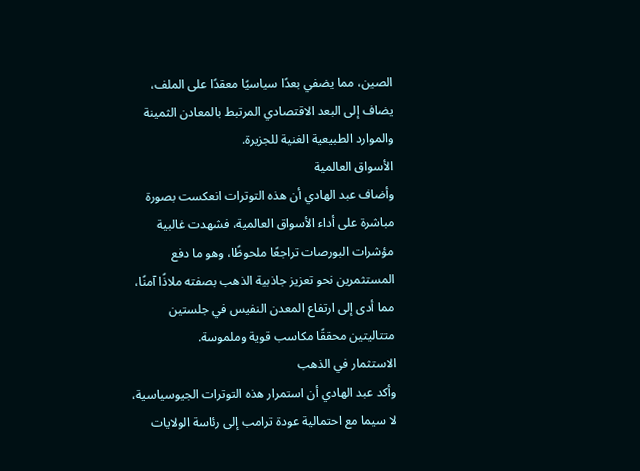الصين، مما يضفي بعدًا سياسيًا معقدًا على الملف، يضاف إلى البعد الاقتصادي المرتبط بالمعادن الثمينة والموارد الطبيعية الغنية للجزيرة.
الأسواق العالمية
وأضاف عبد الهادي أن هذه التوترات انعكست بصورة مباشرة على أداء الأسواق العالمية، فشهدت غالبية مؤشرات البورصات تراجعًا ملحوظًا، وهو ما دفع المستثمرين نحو تعزيز جاذبية الذهب بصفته ملاذًا آمنًا، مما أدى إلى ارتفاع المعدن النفيس في جلستين متتاليتين محققًا مكاسب قوية وملموسة.
الاستثمار في الذهب
وأكد عبد الهادي أن استمرار هذه التوترات الجيوسياسية، لا سيما مع احتمالية عودة ترامب إلى رئاسة الولايات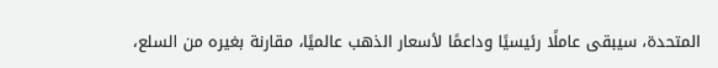المتحدة، سيبقى عاملًا رئيسيًا وداعمًا لأسعار الذهب عالميًا، مقارنة بغيره من السلع،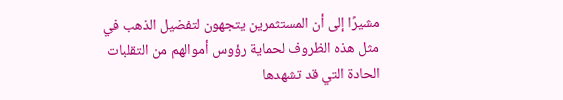مشيرًا إلى أن المستثمرين يتجهون لتفضيل الذهب في مثل هذه الظروف لحماية رؤوس أموالهم من التقلبات الحادة التي قد تشهدها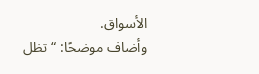الأسواق.
وأضاف موضحًا: “تظل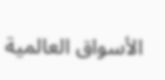الأسواق العالمية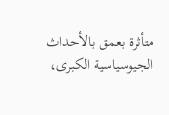متأثرة بعمق بالأحداث الجيوسياسية الكبرى،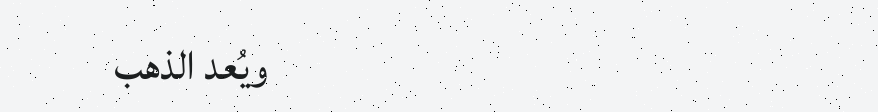ويُعد الذهب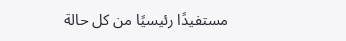مستفيدًا رئيسيًا من كل حالة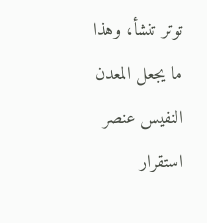توتر تنشأ، وهذا ما يجعل المعدن النفيس عنصر استقرار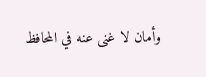وأمان لا غنى عنه في المحافظ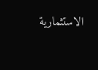الاستثمارية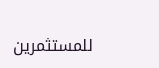للمستثمرين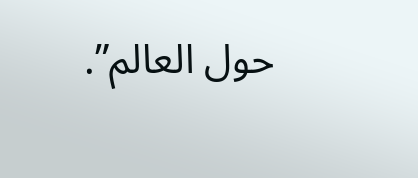حول العالم”.